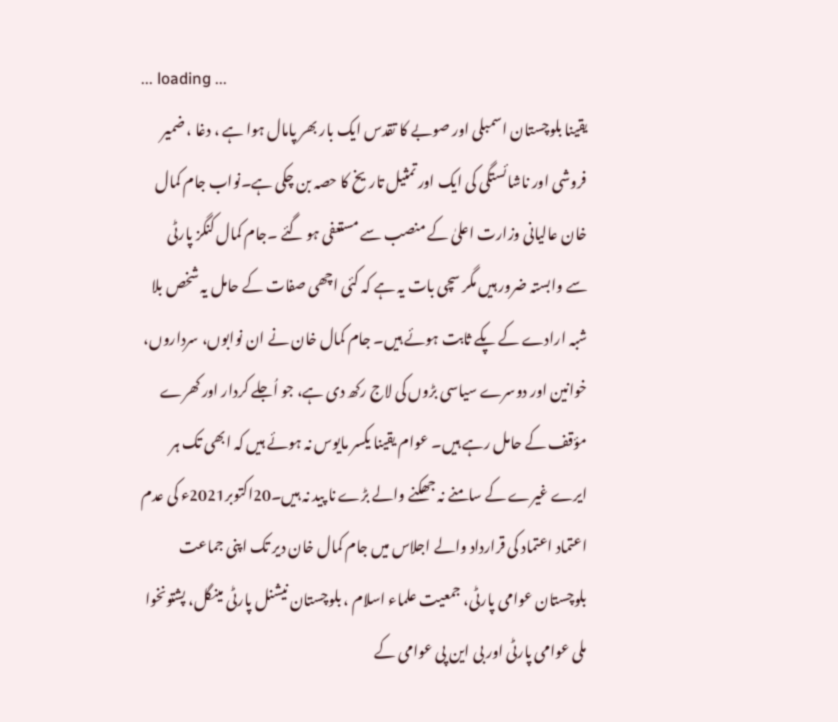... loading ...
یقینا بلوچستان اسمبلی اور صوبے کا تقدس ایک بار بھر پامال ہوا ہے ، دغا ، ضمیر فروشی اور ناشائستگی کی ایک اور تمثیل تاریخ کا حصہ بن چکی ہے۔نواب جام کمال خان عالیانی وزارت اعلیٰ کے منصب سے مستعفی ہو گئے ۔جام کمال کنگز پارٹی سے وابستہ ضرور ہیں مگر سچی بات یہ ہے کہ کئی اچھی صفات کے حامل یہ شخص بلا شبہ ارادے کے پکے ثابت ہوئے ہیں۔ جام کمال خان نے ان نوابوں، سرداروں، خوانین اور دوسرے سیاسی بڑوں کی لاج رکھ دی ہے، جو اُجلے کردار اور کھرے مؤقف کے حامل رہے ہیں۔ عوام یقینا یکسر مایوس نہ ہوئے ہیں کہ ابھی تک ہر ایرے غیرے کے سامنے نہ جھکنے والے بڑے نا پید نہ ہیں۔20اکتوبر2021ء کی عدم اعتماد اعتماد کی قرارداد والے اجلاس میں جام کمال خان دیر تک اپنی جماعت بلوچستان عوامی پارٹی، جمعیت علماء اسلام ، بلوچستان نیشنل پارٹی مینگل، پشتونخوا ملی عوامی پارٹی اور بی این پی عوامی کے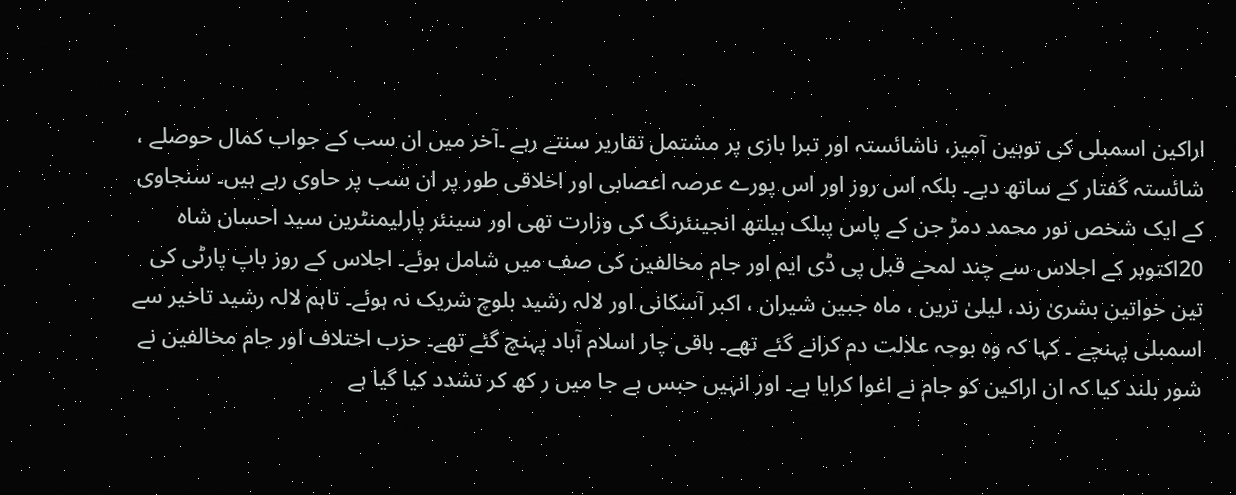اراکین اسمبلی کی توہین آمیز، ناشائستہ اور تبرا بازی پر مشتمل تقاریر سنتے رہے ۔آخر میں ان سب کے جواب کمال حوصلے ، شائستہ گفتار کے ساتھ دیے۔ بلکہ اس روز اور اس پورے عرصہ اعصابی اور اخلاقی طور پر ان سب پر حاوی رہے ہیں۔ سنجاوی کے ایک شخص نور محمد دمڑ جن کے پاس پبلک ہیلتھ انجینئرنگ کی وزارت تھی اور سینئر پارلیمنٹرین سید احسان شاہ 20اکتوبر کے اجلاس سے چند لمحے قبل پی ڈی ایم اور جام مخالفین کی صف میں شامل ہوئے۔ اجلاس کے روز باپ پارٹی کی تین خواتین بشریٰ رند، لیلیٰ ترین ، ماہ جبین شیران ، اکبر آسکانی اور لالہ رشید بلوچ شریک نہ ہوئے۔ تاہم لالہ رشید تاخیر سے اسمبلی پہنچے ۔ کہا کہ وہ بوجہ علالت دم کرانے گئے تھے۔ باقی چار اسلام آباد پہنچ گئے تھے۔ حزب اختلاف اور جام مخالفین نے شور بلند کیا کہ ان اراکین کو جام نے اغوا کرایا ہے۔ اور انہیں حبس بے جا میں ر کھ کر تشدد کیا گیا ہے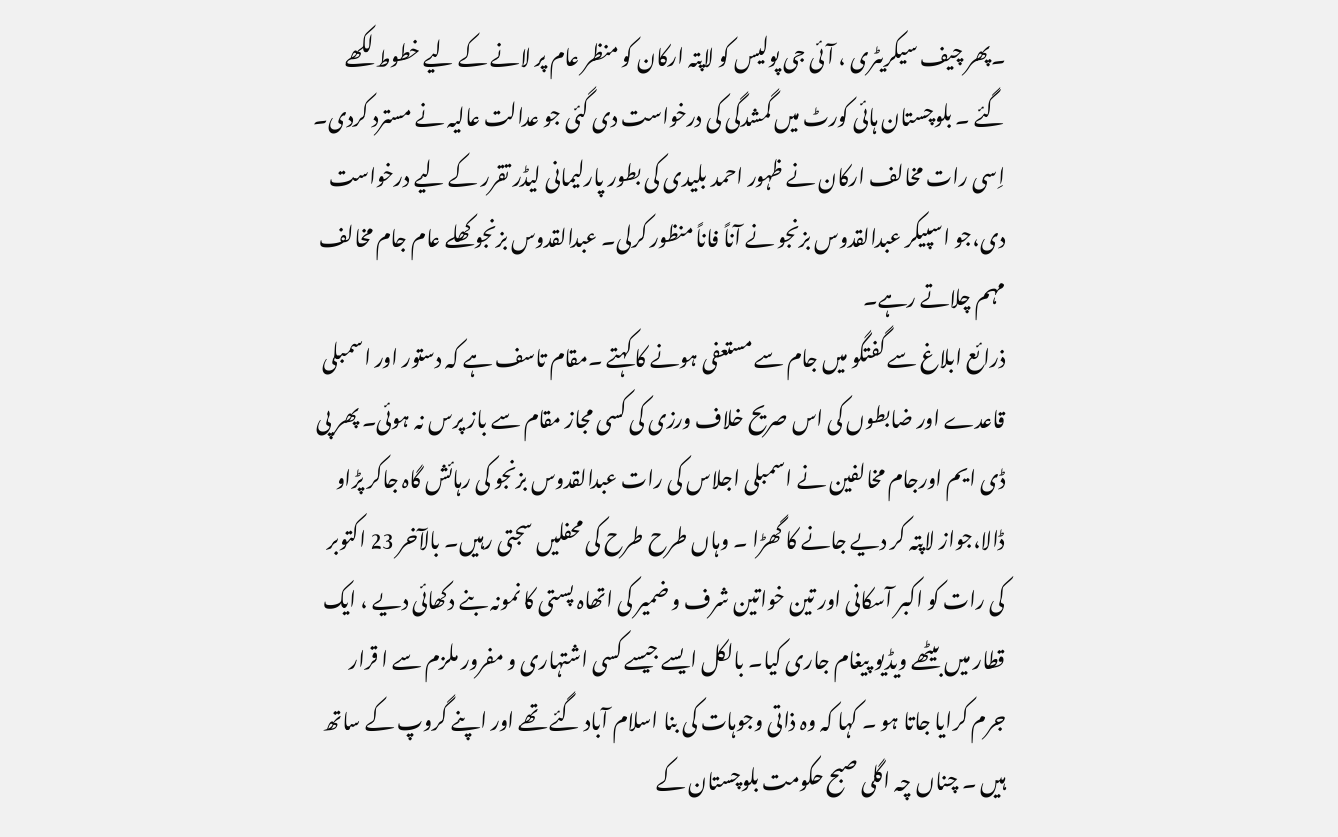۔پھر چیف سیکریٹری ، آئی جی پولیس کو لاپتہ ارکان کو منظر عام پر لانے کے لیے خطوط لکھے گئے ۔ بلوچستان ہائی کورٹ میں گمشدگی کی درخواست دی گئی جو عدالت عالیہ نے مسترد کردی۔ اِسی رات مخالف ارکان نے ظہور احمد بلیدی کی بطور پارلیمانی لیڈر تقرر کے لیے درخواست دی،جو اسپیکر عبدالقدوس بزنجو نے آناً فاناً منظور کرلی۔ عبدالقدوس بزنجو کھلے عام جام مخالف مہم چلاتے رہے۔
ذرائع ابلاغ سے گفتگو میں جام سے مستعفی ہونے کا کہتے ۔مقام تاسف ہے کہ دستور اور اسمبلی قاعدے اور ضابطوں کی اس صریح خلاف ورزی کی کسی مجاز مقام سے باز پرس نہ ہوئی۔ پھر پی ڈی ایم اورجام مخالفین نے اسمبلی اجلاس کی رات عبدالقدوس بزنجو کی رہائش گاہ جاکر پڑاو ڈالا،جواز لاپتہ کر دیے جانے کا گھڑا ۔ وہاں طرح طرح کی محفلیں سجتی رہیں۔ بالآخر 23 اکتوبر کی رات کو اکبر آسکانی اور تین خواتین شرف و ضمیر کی اتھاہ پستی کا نمونہ بنے دکھائی دیے ، ایک قطار میں بیٹھے ویڈیو پیغام جاری کیا۔ بالکل ایسے جیسے کسی اشتہاری و مفرور ملزم سے ا قرار جرم کرایا جاتا ہو ۔ کہا کہ وہ ذاتی وجوہات کی بنا اسلام آباد گئے تھے اور اپنے گروپ کے ساتھ ہیں ۔ چناں چہ اگلی صبح حکومت بلوچستان کے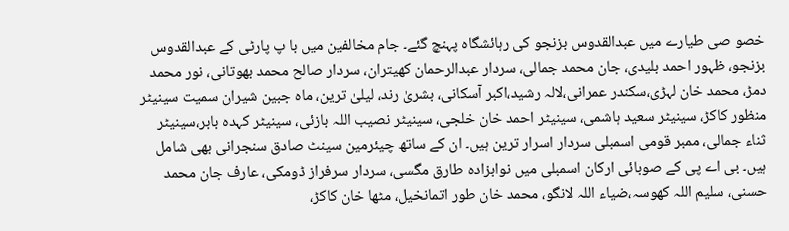خصو صی طیارے میں عبدالقدوس بزنجو کی رہائشگاہ پہنچ گئے۔ جام مخالفین میں با پ پارٹی کے عبدالقدوس بزنجو، ظہور احمد بلیدی، جان محمد جمالی، سردار عبدالرحمان کھیتران، سردار صالح محمد بھوتانی، نور محمد دمڑ، محمد خان لہڑی،سکندر عمرانی،لالہ رشید،اکبر آسکانی، بشریٰ رند، لیلیٰ ترین، ماہ جبین شیران سمیت سینیٹر منظور کاکڑ، سینیٹر سعید ہاشمی، سینیٹر احمد خان خلجی، سینیٹر نصیب اللہ بازئی، سینیٹر کہدہ بابر،سینیٹر ثناء جمالی، ممبر قومی اسمبلی سردار اسرار ترین ہیں۔ ان کے ساتھ چیئرمین سینٹ صادق سنجرانی بھی شامل ہیں۔ بی اے پی کے صوبائی ارکان اسمبلی میں نوابزادہ طارق مگسی، سردار سرفراز ڈومکی، عارف جان محمد حسنی، سلیم اللہ کھوسہ،ضیاء اللہ لانگو، محمد خان طور اتمانخیل، مٹھا خان کاکڑ،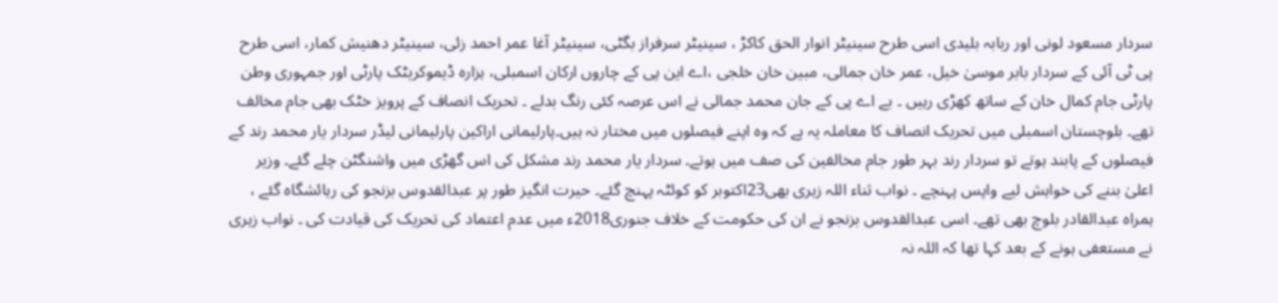سردار مسعود لونی اور ربابہ بلیدی اسی طرح سینیٹر انوار الحق کاکڑ ، سینیٹر سرفراز بگٹی، سینیٹر آغا عمر احمد زئی، سینیٹر دھنیش کمار، اسی طرح پی ٹی آئی کے سردار بابر موسیٰ خیل، عمر خان جمالی، مبین خان خلجی ،اے این پی کے چاروں ارکان اسمبلی، ہزارہ ڈیموکریٹک پارٹی اور جمہوری وطن پارٹی جام کمال خان کے ساتھ کھڑی رہیں ۔ بے اے پی کے جان محمد جمالی نے اس عرصہ کئی رنگ بدلے ۔ تحریک انصاف کے پرویز خٹک بھی جام مخالف تھے۔ بلوچستان اسمبلی میں تحریک انصاف کا معاملہ یہ ہے کہ وہ اپنے فیصلوں میں مختار نہ ہیں۔پارلیمانی اراکین پارلیمانی لیڈر سردار یار محمد رند کے فیصلوں کے پابند ہوتے تو سردار رند بہر طور جام مخالفین کی صف میں ہوتے۔ سردار یار محمد رند مشکل کی اس گھڑی میں واشنگٹن چلے گئے۔ وزیر اعلیٰ بننے کی خواہش لیے واپس پہنچے ۔ نواب ثناء اللہ زہری بھی23اکتوبر کو کوئٹہ پہنچ گئے۔ حیرت انگیز طور پر عبدالقدوس بزنجو کی رہائشگاہ گئے ، ہمراہ عبدالقادر بلوچ بھی تھے۔ اسی عبدالقدوس بزنجو نے ان کی حکومت کے خلاف جنوری2018ء میں عدم اعتماد کی تحریک کی قیادت کی ۔ نواب زہری نے مستعفی ہونے کے بعد کہا تھا کہ اللہ نہ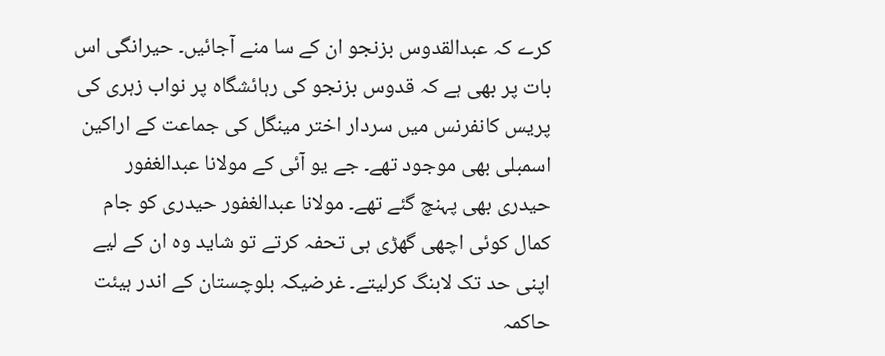کرے کہ عبدالقدوس بزنجو ان کے سا منے آجائیں۔ حیرانگی اس بات پر بھی ہے کہ قدوس بزنجو کی رہائشگاہ پر نواب زہری کی پریس کانفرنس میں سردار اختر مینگل کی جماعت کے اراکین اسمبلی بھی موجود تھے۔ جے یو آئی کے مولانا عبدالغفور حیدری بھی پہنچ گئے تھے۔ مولانا عبدالغفور حیدری کو جام کمال کوئی اچھی گھڑی ہی تحفہ کرتے تو شاید وہ ان کے لیے اپنی حد تک لابنگ کرلیتے۔ غرضیکہ بلوچستان کے اندر ہیئت حاکمہ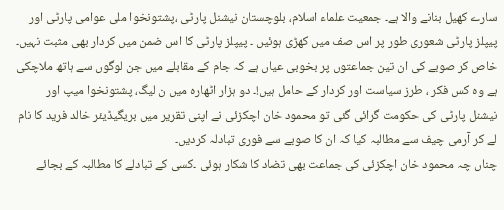سارے کھیل بنانے والا ہے۔ جمعیت علماء اسلام، بلوچستان نیشنل پارٹی ،پشتونخوا ملی عوامی پارٹی اور پیپلز پارٹی شعوری طور پر اس صف میں کھڑی ہوئیں ۔ پیپلز پارٹی کا اس ضمن میں کردار بھی مثبت نہیں۔ خاص کر صوبے کی ان تین جماعتوں پر بخوبی عیاں ہے کہ جام کے مقابلے میں جن لوگوں سے ہاتھ ملاچکی ہے وہ کس فکر ، طرز سیاست اور کردار کے حامل ہیں!۔ دو ہزار اٹھارہ میں ن لیگ، پشتونخوا میپ اور نیشنل پارٹی کی حکومت گرائی گئی تو محمود خان اچکزئی نے اپنی تقریر میں بریگیڈیئر خالد فرید کا نام لے کر آرمی چیف سے مطالبہ کیا کہ ان کا صوبے سے فوری تبادلہ کردیں۔
چناں چہ محمود خان اچکزئی کی جماعت بھی تضاد کا شکار ہوئی ۔کسی کے تبادلے کا مطالبہ کے بجائے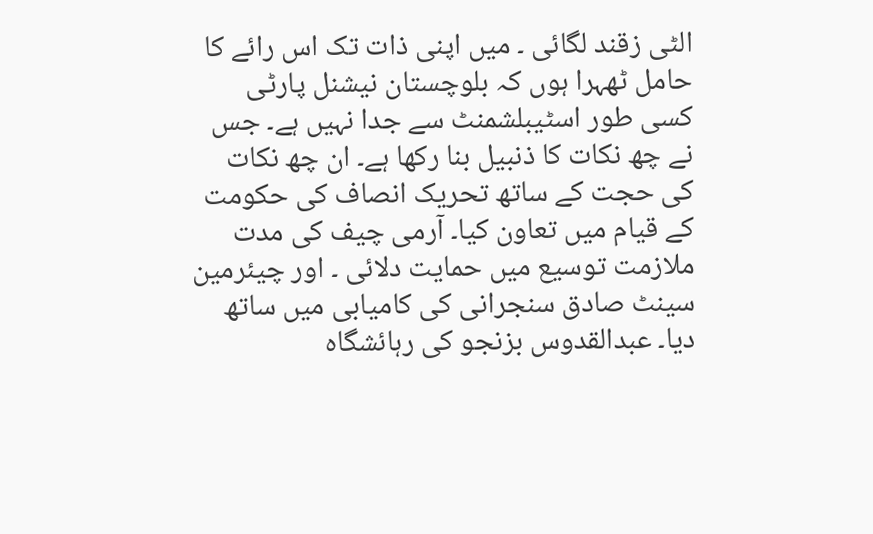الٹی زقند لگائی ۔ میں اپنی ذات تک اس رائے کا حامل ٹھہرا ہوں کہ بلوچستان نیشنل پارٹی کسی طور اسٹیبلشمنٹ سے جدا نہیں ہے۔ جس نے چھ نکات کا ذنبیل بنا رکھا ہے۔ ان چھ نکات کی حجت کے ساتھ تحریک انصاف کی حکومت کے قیام میں تعاون کیا۔ آرمی چیف کی مدت ملازمت توسیع میں حمایت دلائی ۔ اور چیئرمین سینٹ صادق سنجرانی کی کامیابی میں ساتھ دیا۔ عبدالقدوس بزنجو کی رہائشگاہ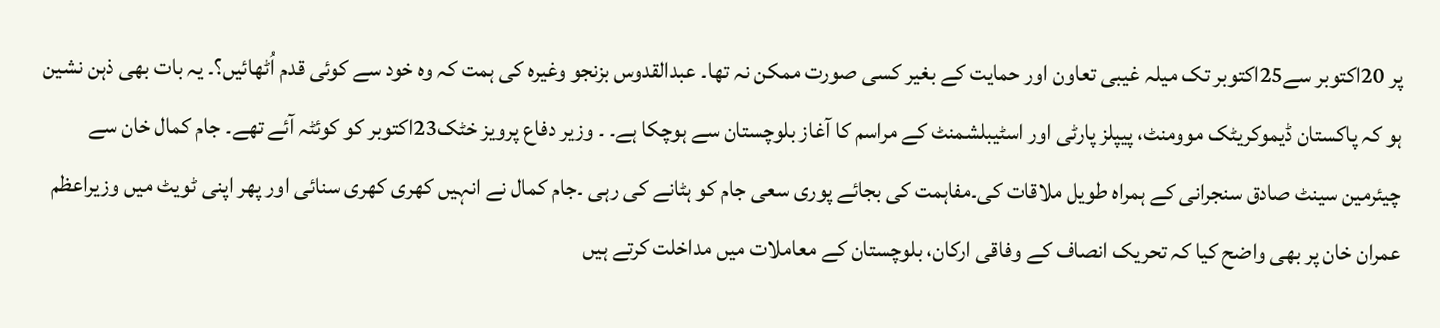پر 20اکتوبر سے25اکتوبر تک میلہ غیبی تعاون اور حمایت کے بغیر کسی صورت ممکن نہ تھا۔ عبدالقدوس بزنجو وغیرہ کی ہمت کہ وہ خود سے کوئی قدم اُٹھائیں؟۔ یہ بات بھی ذہن نشین ہو کہ پاکستان ڈیموکریٹک موومنٹ، پیپلز پارٹی اور اسٹیبلشمنٹ کے مراسم کا آغاز بلوچستان سے ہوچکا ہے۔ ۔ وزیر دفاع پرویز خٹک23اکتوبر کو کوئٹہ آئے تھے۔ جام کمال خان سے چیئرمین سینٹ صادق سنجرانی کے ہمراہ طویل ملاقات کی۔مفاہمت کی بجائے پوری سعی جام کو ہٹانے کی رہی ۔جام کمال نے انہیں کھری کھری سنائی اور پھر اپنی ٹویٹ میں وزیراعظم عمران خان پر بھی واضح کیا کہ تحریک انصاف کے وفاقی ارکان، بلوچستان کے معاملات میں مداخلت کرتے ہیں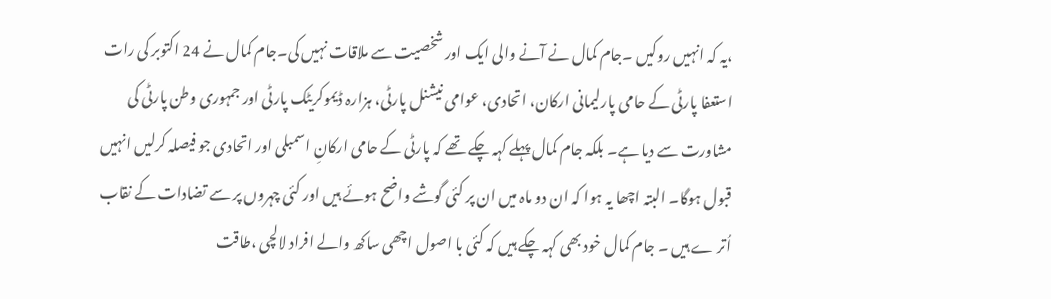،یہ کہ انہیں روکیں ۔جام کمال نے آنے والی ایک اور شخصیت سے ملاقات نہیں کی۔جام کمال نے 24 اکتوبر کی رات استعفا پارٹی کے حامی پارلیمانی ارکان، اتحادی، عوامی نیشنل پارٹی، ہزارہ ڈیموکریٹک پارٹی اور جمہوری وطن پارٹی کی مشاورت سے دیا ہے۔ بلکہ جام کمال پہلے کہہ چکے تھے کہ پارٹی کے حامی ارکانِ اسمبلی اور اتحادی جو فیصلہ کرلیں انہیں قبول ہوگا۔ البتہ اچھا یہ ہوا کہ ان دو ماہ میں ان پر کئی گوشے واضح ہوئے ہیں اور کئی چہروں پر سے تضادات کے نقاب اُتر ے ہیں ۔ جام کمال خود بھی کہہ چکے ہیں کہ کئی با اصول اچھی ساکھ والے افراد لالچی ،طاقت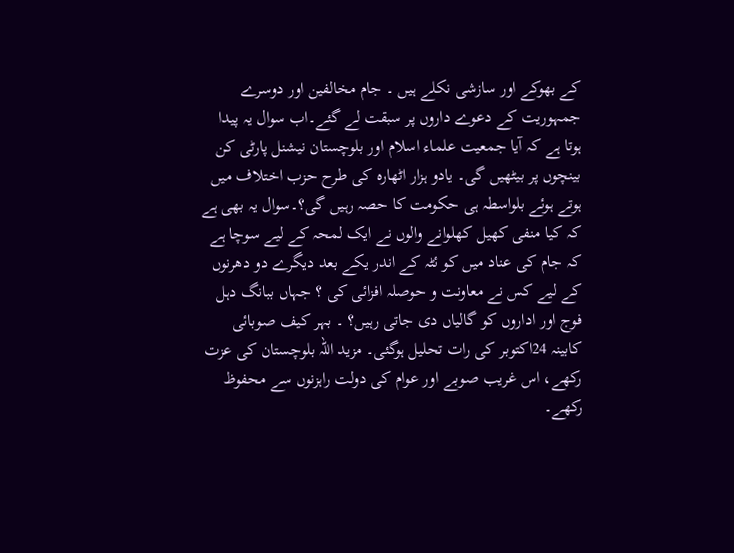کے بھوکے اور سازشی نکلے ہیں ۔ جام مخالفین اور دوسرے جمہوریت کے دعوے داروں پر سبقت لے گئے۔اب سوال یہ پیدا ہوتا ہے کہ آیا جمعیت علماء اسلام اور بلوچستان نیشنل پارٹی کن بینچوں پر بیٹھیں گی۔ یادو ہزار اٹھارہ کی طرح حزب اختلاف میں ہوتے ہوئے بلواسطہ ہی حکومت کا حصہ رہیں گی؟۔سوال یہ بھی ہے کہ کیا منفی کھیل کھلوانے والوں نے ایک لمحہ کے لیے سوچا ہے کہ جام کی عناد میں کو ئٹہ کے اندر یکے بعد دیگرے دو دھرنوں کے لیے کس نے معاونت و حوصلہ افزائی کی ؟ جہاں ببانگ دہل فوج اور اداروں کو گالیاں دی جاتی رہیں؟ ۔ بہر کیف صوبائی کابینہ 24اکتوبر کی رات تحلیل ہوگئی۔ مزید اللہ بلوچستان کی عزت رکھے، اس غریب صوبے اور عوام کی دولت راہزنوں سے محفوظ رکھے۔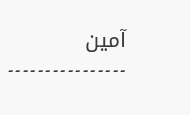آمین
۔۔۔۔۔۔۔۔۔۔۔۔۔۔۔۔